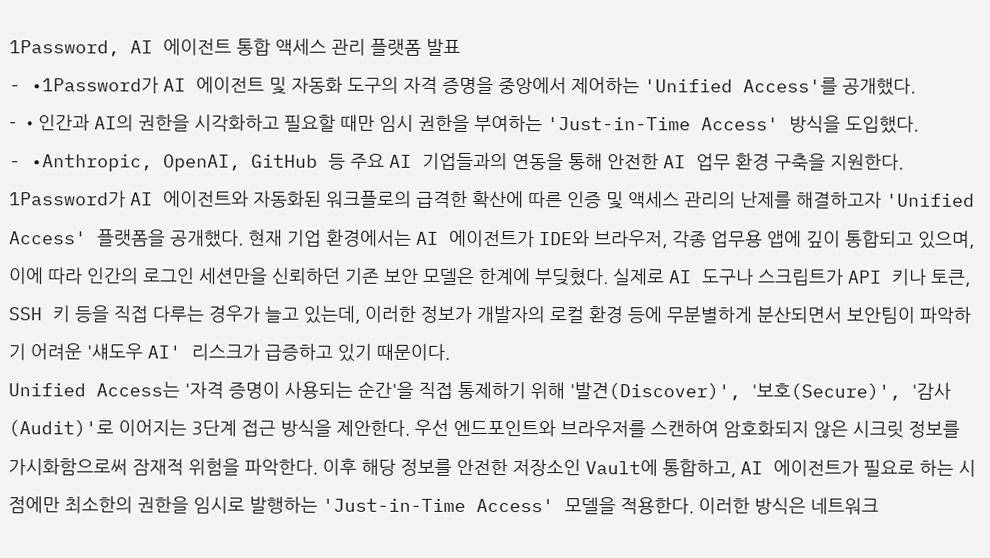1Password, AI 에이전트 통합 액세스 관리 플랫폼 발표
- •1Password가 AI 에이전트 및 자동화 도구의 자격 증명을 중앙에서 제어하는 'Unified Access'를 공개했다.
- •인간과 AI의 권한을 시각화하고 필요할 때만 임시 권한을 부여하는 'Just-in-Time Access' 방식을 도입했다.
- •Anthropic, OpenAI, GitHub 등 주요 AI 기업들과의 연동을 통해 안전한 AI 업무 환경 구축을 지원한다.
1Password가 AI 에이전트와 자동화된 워크플로의 급격한 확산에 따른 인증 및 액세스 관리의 난제를 해결하고자 'Unified Access' 플랫폼을 공개했다. 현재 기업 환경에서는 AI 에이전트가 IDE와 브라우저, 각종 업무용 앱에 깊이 통합되고 있으며, 이에 따라 인간의 로그인 세션만을 신뢰하던 기존 보안 모델은 한계에 부딪혔다. 실제로 AI 도구나 스크립트가 API 키나 토큰, SSH 키 등을 직접 다루는 경우가 늘고 있는데, 이러한 정보가 개발자의 로컬 환경 등에 무분별하게 분산되면서 보안팀이 파악하기 어려운 '섀도우 AI' 리스크가 급증하고 있기 때문이다.
Unified Access는 '자격 증명이 사용되는 순간'을 직접 통제하기 위해 '발견(Discover)', '보호(Secure)', '감사(Audit)'로 이어지는 3단계 접근 방식을 제안한다. 우선 엔드포인트와 브라우저를 스캔하여 암호화되지 않은 시크릿 정보를 가시화함으로써 잠재적 위험을 파악한다. 이후 해당 정보를 안전한 저장소인 Vault에 통합하고, AI 에이전트가 필요로 하는 시점에만 최소한의 권한을 임시로 발행하는 'Just-in-Time Access' 모델을 적용한다. 이러한 방식은 네트워크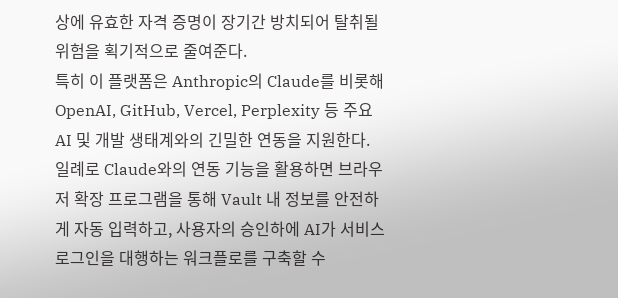상에 유효한 자격 증명이 장기간 방치되어 탈취될 위험을 획기적으로 줄여준다.
특히 이 플랫폼은 Anthropic의 Claude를 비롯해 OpenAI, GitHub, Vercel, Perplexity 등 주요 AI 및 개발 생태계와의 긴밀한 연동을 지원한다. 일례로 Claude와의 연동 기능을 활용하면 브라우저 확장 프로그램을 통해 Vault 내 정보를 안전하게 자동 입력하고, 사용자의 승인하에 AI가 서비스 로그인을 대행하는 워크플로를 구축할 수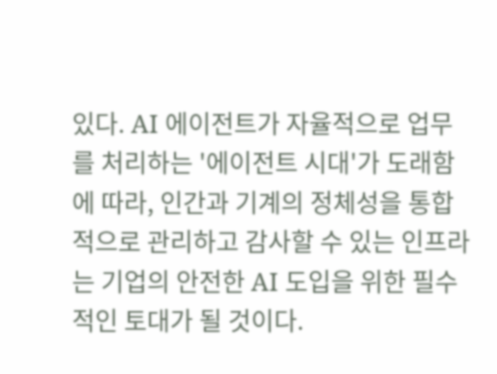있다. AI 에이전트가 자율적으로 업무를 처리하는 '에이전트 시대'가 도래함에 따라, 인간과 기계의 정체성을 통합적으로 관리하고 감사할 수 있는 인프라는 기업의 안전한 AI 도입을 위한 필수적인 토대가 될 것이다.